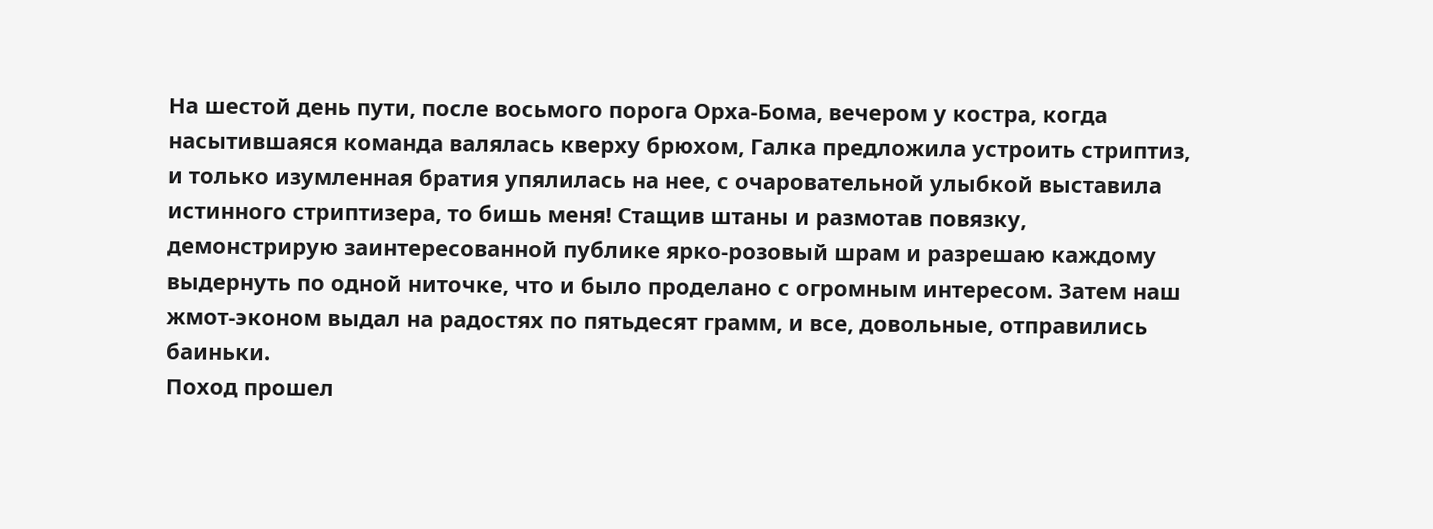На шестой день пути, после восьмого порога Орха-Бома, вечером у костра, когда насытившаяся команда валялась кверху брюхом, Галка предложила устроить стриптиз, и только изумленная братия упялилась на нее, с очаровательной улыбкой выставила истинного стриптизера, то бишь меня! Стащив штаны и размотав повязку, демонстрирую заинтересованной публике ярко-розовый шрам и разрешаю каждому выдернуть по одной ниточке, что и было проделано с огромным интересом. Затем наш жмот-эконом выдал на радостях по пятьдесят грамм, и все, довольные, отправились баиньки.
Поход прошел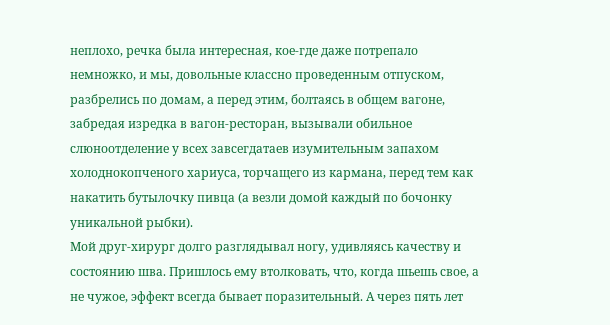неплохо, речка была интересная, кое-где даже потрепало немножко, и мы, довольные классно проведенным отпуском, разбрелись по домам, а перед этим, болтаясь в общем вагоне, забредая изредка в вагон-ресторан, вызывали обильное слюноотделение у всех завсегдатаев изумительным запахом холоднокопченого хариуса, торчащего из кармана, перед тем как накатить бутылочку пивца (а везли домой каждый по бочонку уникальной рыбки).
Мой друг-хирург долго разглядывал ногу, удивляясь качеству и состоянию шва. Пришлось ему втолковать, что, когда шьешь свое, а не чужое, эффект всегда бывает поразительный. А через пять лет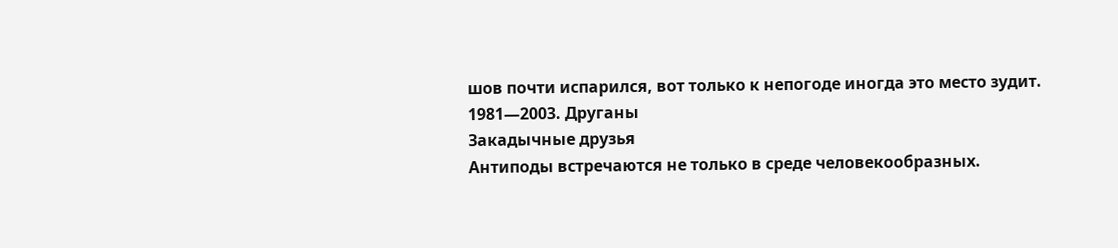шов почти испарился, вот только к непогоде иногда это место зудит.
1981—2003. Друганы
Закадычные друзья
Антиподы встречаются не только в среде человекообразных.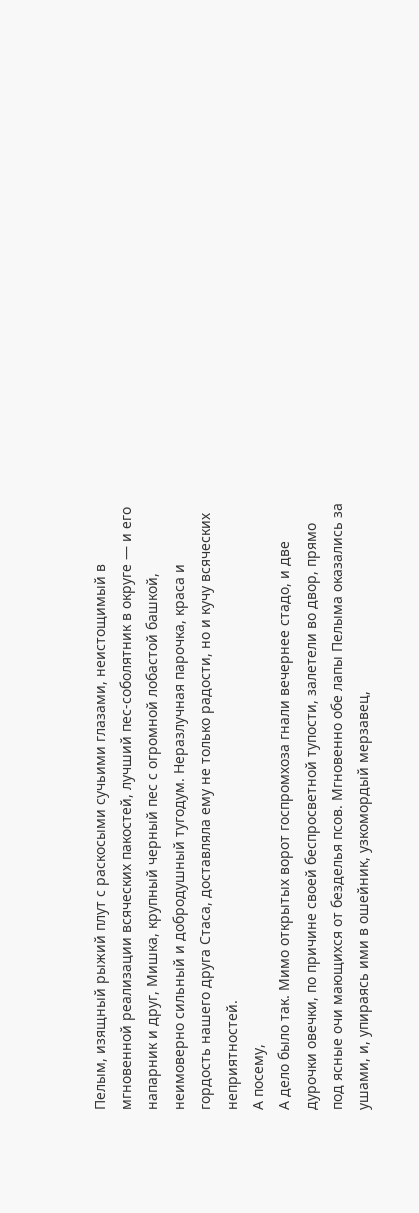Пелым, изящный рыжий плут с раскосыми сучьими глазами, неистощимый в мгновенной реализации всяческих пакостей, лучший пес-соболятник в округе — и его напарник и друг, Мишка, крупный черный пес с огромной лобастой башкой, неимоверно сильный и добродушный тугодум. Неразлучная парочка, краса и гордость нашего друга Стаса, доставляла ему не только радости, но и кучу всяческих неприятностей.
А посему,
А дело было так. Мимо открытых ворот госпромхоза гнали вечернее стадо, и две дурочки овечки, по причине своей беспросветной тупости, залетели во двор, прямо под ясные очи мающихся от безделья псов. Мгновенно обе лапы Пелыма оказались за ушами, и, упираясь ими в ошейник, узкомордый мерзавец,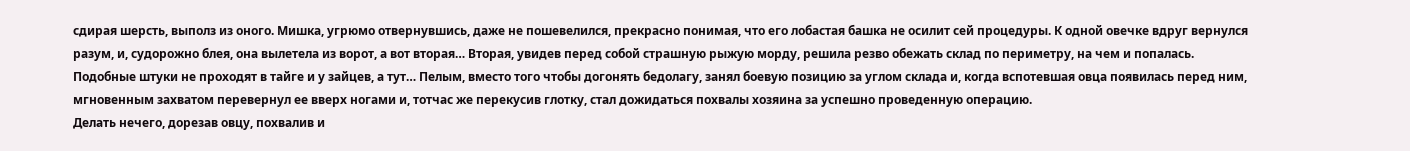сдирая шерсть, выполз из оного. Мишка, угрюмо отвернувшись, даже не пошевелился, прекрасно понимая, что его лобастая башка не осилит сей процедуры. К одной овечке вдруг вернулся разум, и, судорожно блея, она вылетела из ворот, а вот вторая… Вторая, увидев перед собой страшную рыжую морду, решила резво обежать склад по периметру, на чем и попалась. Подобные штуки не проходят в тайге и у зайцев, а тут… Пелым, вместо того чтобы догонять бедолагу, занял боевую позицию за углом склада и, когда вспотевшая овца появилась перед ним, мгновенным захватом перевернул ее вверх ногами и, тотчас же перекусив глотку, стал дожидаться похвалы хозяина за успешно проведенную операцию.
Делать нечего, дорезав овцу, похвалив и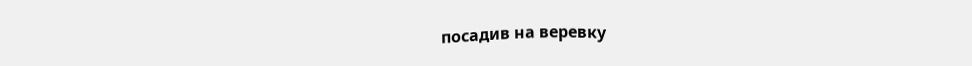посадив на веревку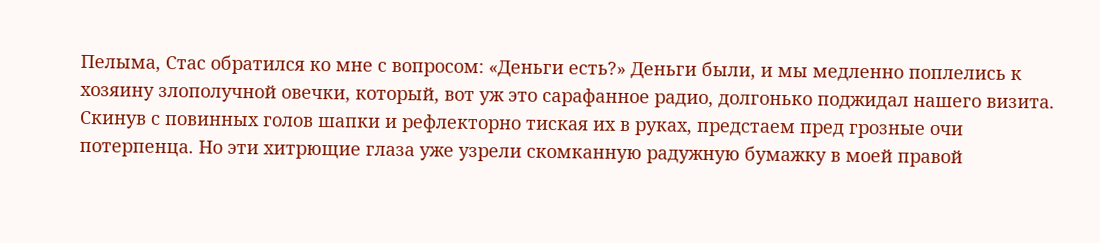Пелыма, Стас обратился ко мне с вопросом: «Деньги есть?» Деньги были, и мы медленно поплелись к хозяину злополучной овечки, который, вот уж это сарафанное радио, долгонько поджидал нашего визита. Скинув с повинных голов шапки и рефлекторно тиская их в руках, предстаем пред грозные очи потерпенца. Но эти хитрющие глаза уже узрели скомканную радужную бумажку в моей правой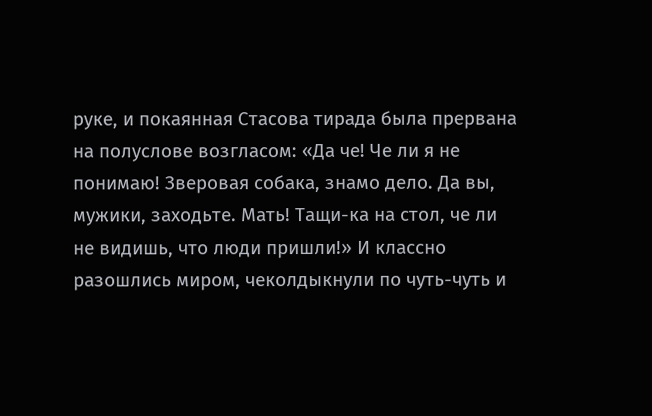руке, и покаянная Стасова тирада была прервана на полуслове возгласом: «Да че! Че ли я не понимаю! Зверовая собака, знамо дело. Да вы, мужики, заходьте. Мать! Тащи-ка на стол, че ли не видишь, что люди пришли!» И классно разошлись миром, чеколдыкнули по чуть-чуть и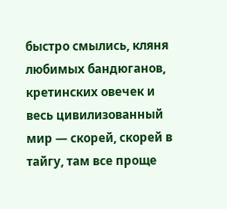быстро смылись, кляня любимых бандюганов, кретинских овечек и весь цивилизованный мир — скорей, скорей в тайгу, там все проще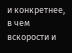и конкретнее, в чем вскорости и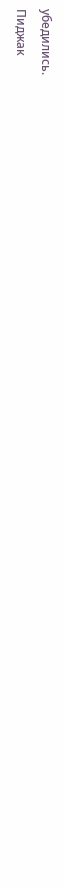убедились.
Пиджак